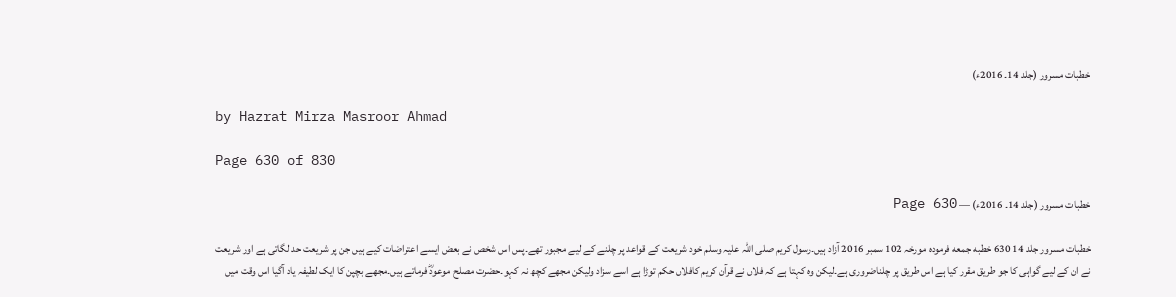خطبات مسرور (جلد 14۔ 2016ء)

by Hazrat Mirza Masroor Ahmad

Page 630 of 830

خطبات مسرور (جلد 14۔ 2016ء) — Page 630

خطبات مسرور جلد 14 630 خطبه جمعه فرمودہ مورخہ 102 سمبر 2016 آزاد ہیں۔رسول کریم صلی اللہ علیہ وسلم خود شریعت کے قواعد پر چلنے کے لیے مجبور تھے۔پس اس شخص نے بعض ایسے اعتراضات کیے ہیں جن پر شریعت حد لگاتی ہے اور شریعت نے ان کے لیے گواہی کا جو طریق مقرر کیا ہے اس طریق پر چلناضروری ہے۔لیکن وہ کہتا ہے کہ فلاں نے قرآن کریم کافلاں حکم توڑا ہے اسے سزاد ولیکن مجھے کچھ نہ کہو۔حضرت مصلح موعودؓ فرماتے ہیں۔مجھے بچپن کا ایک لطیفہ یاد آگیا اس وقت میں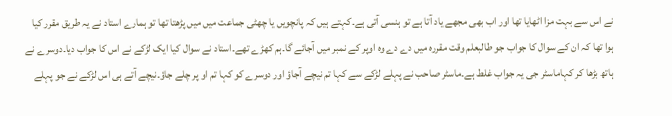نے اس سے بہت مزا اٹھایا تھا اور اب بھی مجھے یاد آتا ہے تو ہنسی آتی ہے۔کہتے ہیں کہ پانچویں یا چھٹی جماعت میں میں پڑھتا تھا تو ہمارے استاد نے یہ طریق مقرر کیا ہوا تھا کہ ان کے سوال کا جواب جو طالبعلم وقت مقررہ میں دے دے وہ اوپر کے نمبر میں آجائے گا۔ہم کھڑے تھے۔استاد نے سوال کیا ایک لڑکے نے اس کا جواب دیا۔دوسرے نے ہاتھ بڑھا کر کہاماسٹر جی یہ جواب غلط ہے۔ماسٹر صاحب نے پہلے لڑکے سے کہا تم نیچے آجاؤ اور دوسرے کو کہا تم او پر چلے جاؤ۔نیچے آتے ہی اس لڑکے نے جو پہلے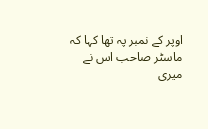اوپر کے نمبر پہ تھا کہا کہ ماسٹر صاحب اس نے میری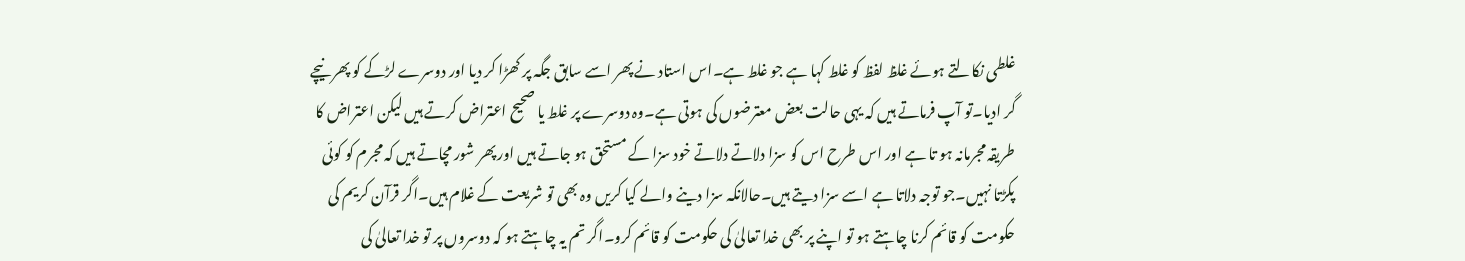غلطی نکالتے ہوئے غلظ لفظ کو غلط کہا ہے جو غلط ہے۔اس استاد نے پھر اسے سابق جگہ پر کھڑا کر دیا اور دوسرے لڑکے کو پھر نیچے گر ادیا۔تو آپ فرماتے ہیں کہ یہی حالت بعض معترضوں کی ہوتی ہے۔وہ دوسرے پر غلط یا صحیح اعتراض کرتے ہیں لیکن اعتراض کا طریقہ مجرمانہ ہو تا ہے اور اس طرح اس کو سزا دلاتے دلاتے خود سزا کے مستحق ہو جاتے ہیں اور پھر شور مچاتے ہیں کہ مجرم کو کوئی پکڑتا نہیں۔جو توجہ دلاتا ہے اسے سزا دیتے ہیں۔حالانکہ سزا دینے والے کیا کریں وہ بھی تو شریعت کے غلام ہیں۔اگر قرآن کریم کی حکومت کو قائم کرنا چاہتے ہو تو اپنے پر بھی خدا تعالیٰ کی حکومت کو قائم کرو۔اگر تم یہ چاہتے ہو کہ دوسروں پر تو خدا تعالیٰ کی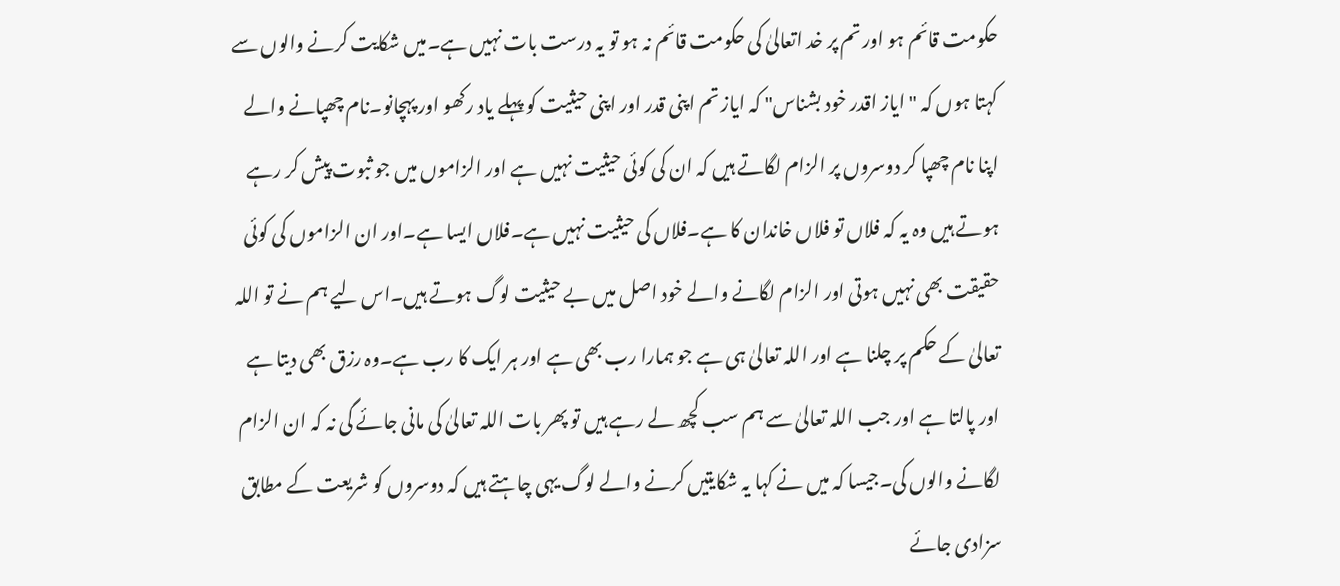حکومت قائم ہو اور تم پر خد اتعالیٰ کی حکومت قائم نہ ہو تو یہ درست بات نہیں ہے۔میں شکایت کرنے والوں سے کہتا ہوں کہ " ایاز اقدر خود بشناس" کہ ایاز تم اپنی قدر اور اپنی حیثیت کو پہلے یاد رکھو اور پہچانو۔نام چھپانے والے اپنا نام چھپا کر دوسروں پر الزام لگاتے ہیں کہ ان کی کوئی حیثیت نہیں ہے اور الزاموں میں جو ثبوت پیش کر رہے ہوتے ہیں وہ یہ کہ فلاں تو فلاں خاندان کا ہے۔فلاں کی حیثیت نہیں ہے۔فلاں ایسا ہے۔اور ان الزاموں کی کوئی حقیقت بھی نہیں ہوتی اور الزام لگانے والے خود اصل میں بے حیثیت لوگ ہوتے ہیں۔اس لیے ہم نے تو اللہ تعالیٰ کے حکم پر چلنا ہے اور اللہ تعالیٰ ہی ہے جو ہمارا رب بھی ہے اور ہر ایک کا رب ہے۔وہ رزق بھی دیتا ہے اور پالتا ہے اور جب اللہ تعالیٰ سے ہم سب کچھ لے رہے ہیں تو پھر بات اللہ تعالیٰ کی مانی جائے گی نہ کہ ان الزام لگانے والوں کی۔جیسا کہ میں نے کہا یہ شکایتیں کرنے والے لوگ یہی چاہتے ہیں کہ دوسروں کو شریعت کے مطابق سزادی جائے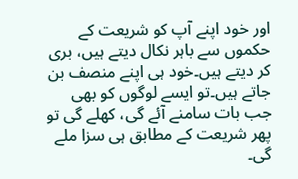اور خود اپنے آپ کو شریعت کے حکموں سے باہر نکال دیتے ہیں، بری کر دیتے ہیں۔خود ہی اپنے منصف بن جاتے ہیں۔تو ایسے لوگوں کو بھی جب بات سامنے آئے گی، کھلے گی تو پھر شریعت کے مطابق ہی سزا ملے گی۔